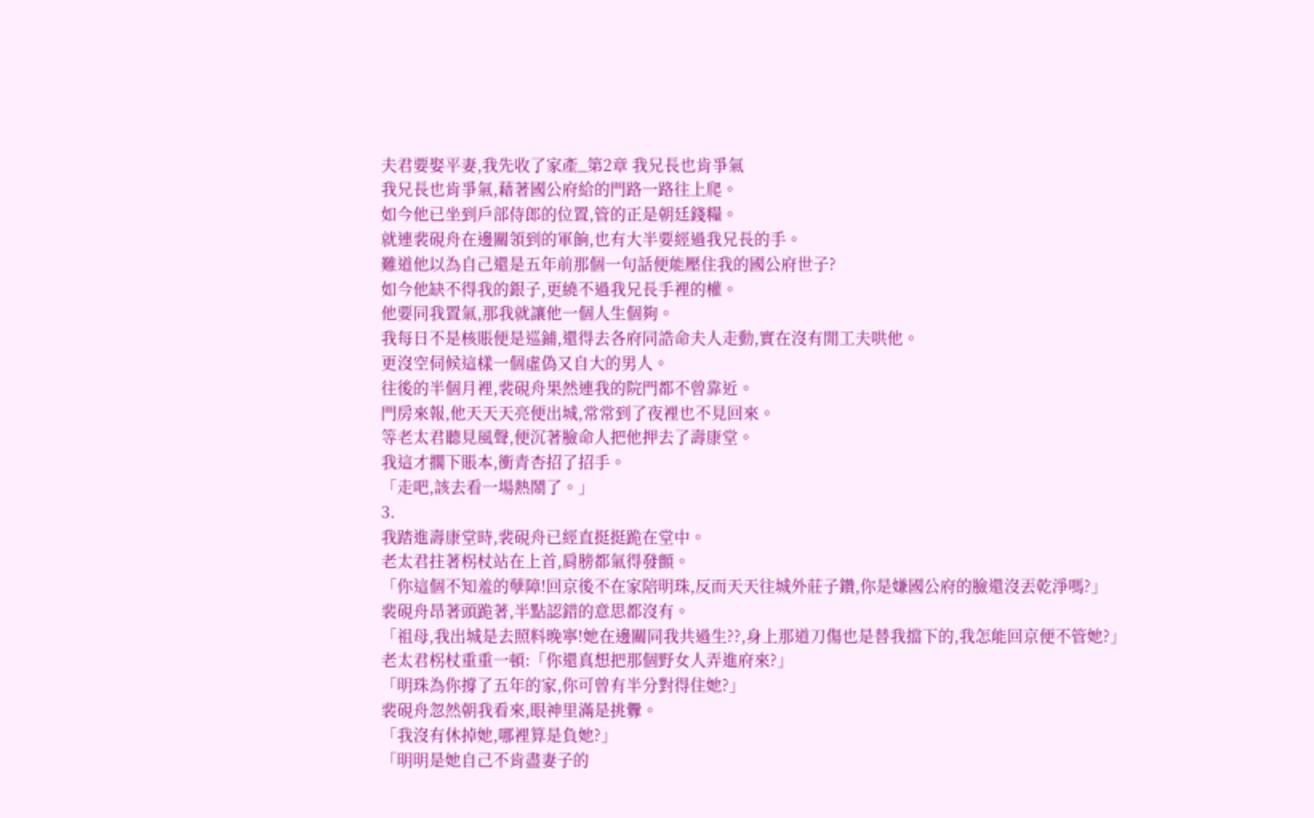夫君要娶平妻,我先收了家產_第2章 我兄長也肯爭氣
我兄長也肯爭氣,藉著國公府給的門路一路往上爬。
如今他已坐到戶部侍郎的位置,管的正是朝廷錢糧。
就連裴硯舟在邊關領到的軍餉,也有大半要經過我兄長的手。
難道他以為自己還是五年前那個一句話便能壓住我的國公府世子?
如今他缺不得我的銀子,更繞不過我兄長手裡的權。
他要同我置氣,那我就讓他一個人生個夠。
我每日不是核賬便是巡鋪,還得去各府同誥命夫人走動,實在沒有閒工夫哄他。
更沒空伺候這樣一個虛偽又自大的男人。
往後的半個月裡,裴硯舟果然連我的院門都不曾靠近。
門房來報,他天天天亮便出城,常常到了夜裡也不見回來。
等老太君聽見風聲,便沉著臉命人把他押去了壽康堂。
我這才擱下賬本,衝青杏招了招手。
「走吧,該去看一場熱鬧了。」
3.
我踏進壽康堂時,裴硯舟已經直挺挺跪在堂中。
老太君拄著柺杖站在上首,肩膀都氣得發顫。
「你這個不知羞的孽障!回京後不在家陪明珠,反而天天往城外莊子鑽,你是嫌國公府的臉還沒丟乾淨嗎?」
裴硯舟昂著頭跪著,半點認錯的意思都沒有。
「祖母,我出城是去照料晚寧!她在邊關同我共過生??,身上那道刀傷也是替我擋下的,我怎能回京便不管她?」
老太君柺杖重重一頓:「你還真想把那個野女人弄進府來?」
「明珠為你撐了五年的家,你可曾有半分對得住她?」
裴硯舟忽然朝我看來,眼神里滿是挑釁。
「我沒有休掉她,哪裡算是負她?」
「明明是她自己不肯盡妻子的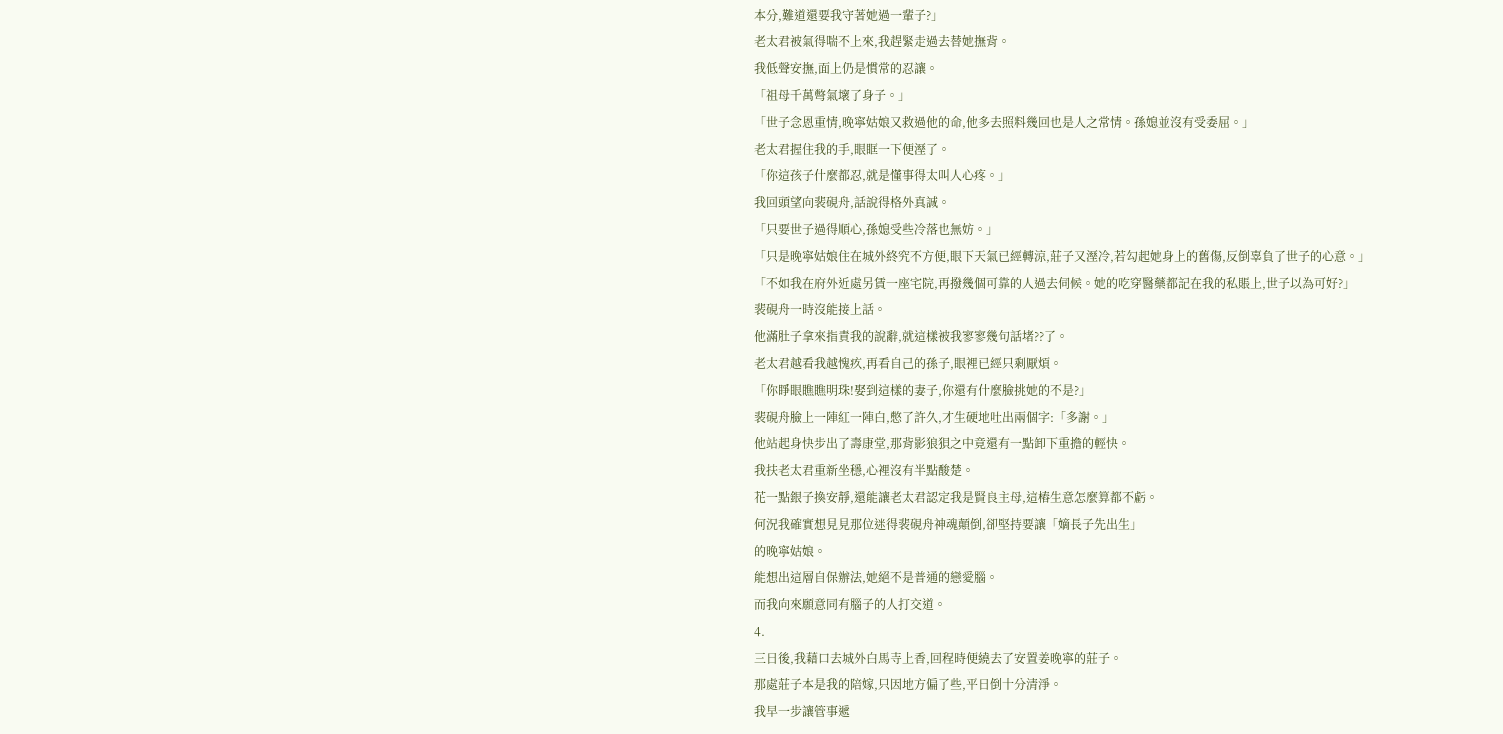本分,難道還要我守著她過一輩子?」
老太君被氣得喘不上來,我趕緊走過去替她撫背。
我低聲安撫,面上仍是慣常的忍讓。
「祖母千萬彆氣壞了身子。」
「世子念恩重情,晚寧姑娘又救過他的命,他多去照料幾回也是人之常情。孫媳並沒有受委屈。」
老太君握住我的手,眼眶一下便溼了。
「你這孩子什麼都忍,就是懂事得太叫人心疼。」
我回頭望向裴硯舟,話說得格外真誠。
「只要世子過得順心,孫媳受些冷落也無妨。」
「只是晚寧姑娘住在城外終究不方便,眼下天氣已經轉涼,莊子又溼冷,若勾起她身上的舊傷,反倒辜負了世子的心意。」
「不如我在府外近處另賃一座宅院,再撥幾個可靠的人過去伺候。她的吃穿醫藥都記在我的私賬上,世子以為可好?」
裴硯舟一時沒能接上話。
他滿肚子拿來指責我的說辭,就這樣被我寥寥幾句話堵??了。
老太君越看我越愧疚,再看自己的孫子,眼裡已經只剩厭煩。
「你睜眼瞧瞧明珠!娶到這樣的妻子,你還有什麼臉挑她的不是?」
裴硯舟臉上一陣紅一陣白,憋了許久,才生硬地吐出兩個字:「多謝。」
他站起身快步出了壽康堂,那背影狼狽之中竟還有一點卸下重擔的輕快。
我扶老太君重新坐穩,心裡沒有半點酸楚。
花一點銀子換安靜,還能讓老太君認定我是賢良主母,這樁生意怎麼算都不虧。
何況我確實想見見那位迷得裴硯舟神魂顛倒,卻堅持要讓「嫡長子先出生」
的晚寧姑娘。
能想出這層自保辦法,她絕不是普通的戀愛腦。
而我向來願意同有腦子的人打交道。
4.
三日後,我藉口去城外白馬寺上香,回程時便繞去了安置姜晚寧的莊子。
那處莊子本是我的陪嫁,只因地方偏了些,平日倒十分清淨。
我早一步讓管事遞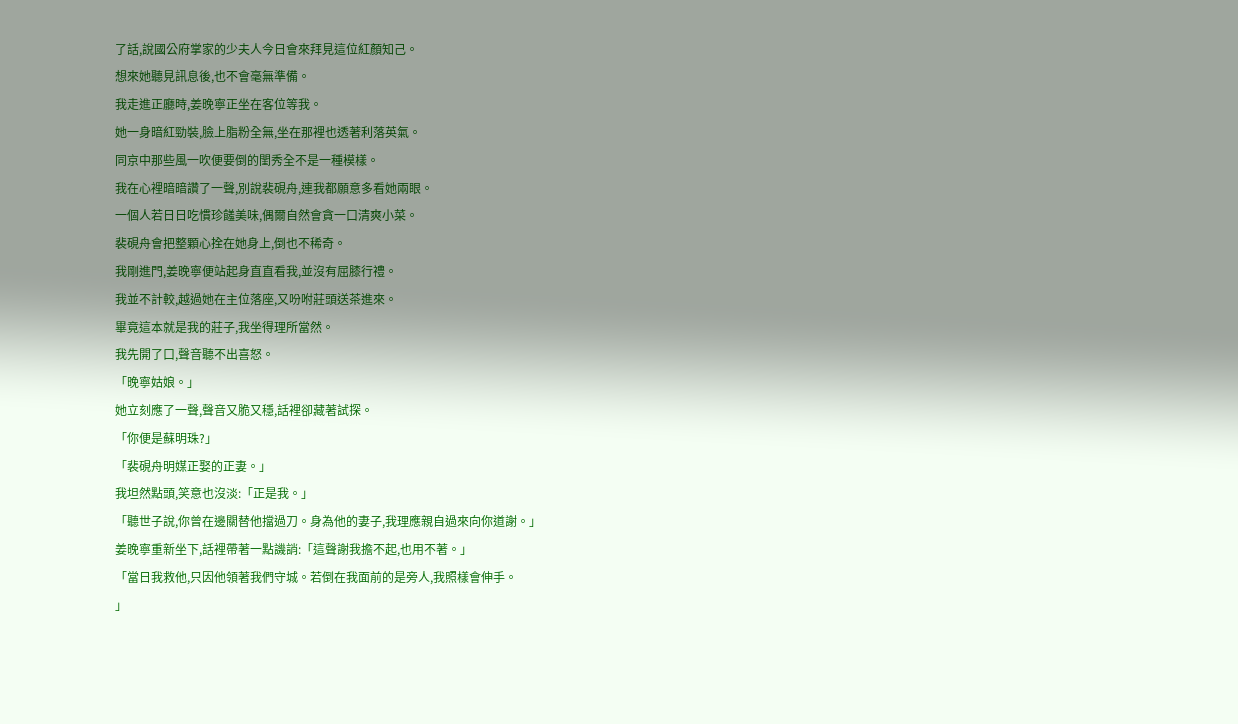了話,說國公府掌家的少夫人今日會來拜見這位紅顏知己。
想來她聽見訊息後,也不會毫無準備。
我走進正廳時,姜晚寧正坐在客位等我。
她一身暗紅勁裝,臉上脂粉全無,坐在那裡也透著利落英氣。
同京中那些風一吹便要倒的閨秀全不是一種模樣。
我在心裡暗暗讚了一聲,別說裴硯舟,連我都願意多看她兩眼。
一個人若日日吃慣珍饈美味,偶爾自然會貪一口清爽小菜。
裴硯舟會把整顆心拴在她身上,倒也不稀奇。
我剛進門,姜晚寧便站起身直直看我,並沒有屈膝行禮。
我並不計較,越過她在主位落座,又吩咐莊頭送茶進來。
畢竟這本就是我的莊子,我坐得理所當然。
我先開了口,聲音聽不出喜怒。
「晚寧姑娘。」
她立刻應了一聲,聲音又脆又穩,話裡卻藏著試探。
「你便是蘇明珠?」
「裴硯舟明媒正娶的正妻。」
我坦然點頭,笑意也沒淡:「正是我。」
「聽世子說,你曾在邊關替他擋過刀。身為他的妻子,我理應親自過來向你道謝。」
姜晚寧重新坐下,話裡帶著一點譏誚:「這聲謝我擔不起,也用不著。」
「當日我救他,只因他領著我們守城。若倒在我面前的是旁人,我照樣會伸手。
」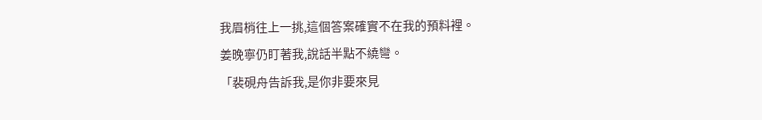我眉梢往上一挑,這個答案確實不在我的預料裡。
姜晚寧仍盯著我,說話半點不繞彎。
「裴硯舟告訴我,是你非要來見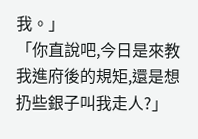我。」
「你直說吧,今日是來教我進府後的規矩,還是想扔些銀子叫我走人?」